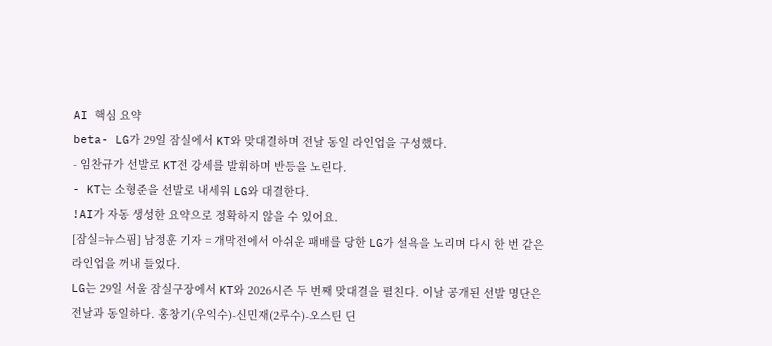AI 핵심 요약
beta- LG가 29일 잠실에서 KT와 맞대결하며 전날 동일 라인업을 구성했다.
- 임찬규가 선발로 KT전 강세를 발휘하며 반등을 노린다.
- KT는 소형준을 선발로 내세워 LG와 대결한다.
!AI가 자동 생성한 요약으로 정확하지 않을 수 있어요.
[잠실=뉴스핌] 남정훈 기자 = 개막전에서 아쉬운 패배를 당한 LG가 설욕을 노리며 다시 한 번 같은 라인업을 꺼내 들었다.
LG는 29일 서울 잠실구장에서 KT와 2026시즌 두 번째 맞대결을 펼친다. 이날 공개된 선발 명단은 전날과 동일하다. 홍창기(우익수)-신민재(2루수)-오스틴 딘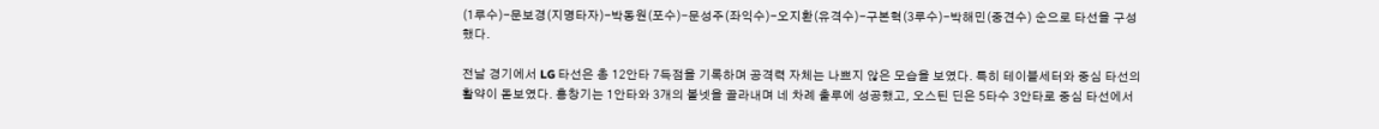(1루수)-문보경(지명타자)-박동원(포수)-문성주(좌익수)-오지환(유격수)-구본혁(3루수)-박해민(중견수) 순으로 타선을 구성했다.

전날 경기에서 LG 타선은 총 12안타 7득점을 기록하며 공격력 자체는 나쁘지 않은 모습을 보였다. 특히 테이블세터와 중심 타선의 활약이 돋보였다. 홍창기는 1안타와 3개의 볼넷을 골라내며 네 차례 출루에 성공했고, 오스틴 딘은 5타수 3안타로 중심 타선에서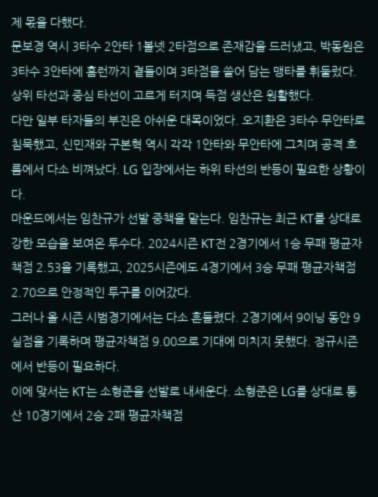제 몫을 다했다.
문보경 역시 3타수 2안타 1볼넷 2타점으로 존재감을 드러냈고, 박동원은 3타수 3안타에 홈런까지 곁들이며 3타점을 쓸어 담는 맹타를 휘둘렀다. 상위 타선과 중심 타선이 고르게 터지며 득점 생산은 원활했다.
다만 일부 타자들의 부진은 아쉬운 대목이었다. 오지환은 3타수 무안타로 침묵했고, 신민재와 구본혁 역시 각각 1안타와 무안타에 그치며 공격 흐름에서 다소 비껴났다. LG 입장에서는 하위 타선의 반등이 필요한 상황이다.
마운드에서는 임찬규가 선발 중책을 맡는다. 임찬규는 최근 KT를 상대로 강한 모습을 보여온 투수다. 2024시즌 KT전 2경기에서 1승 무패 평균자책점 2.53을 기록했고, 2025시즌에도 4경기에서 3승 무패 평균자책점 2.70으로 안정적인 투구를 이어갔다.
그러나 올 시즌 시범경기에서는 다소 흔들렸다. 2경기에서 9이닝 동안 9실점을 기록하며 평균자책점 9.00으로 기대에 미치지 못했다. 정규시즌에서 반등이 필요하다.
이에 맞서는 KT는 소형준을 선발로 내세운다. 소형준은 LG를 상대로 통산 10경기에서 2승 2패 평균자책점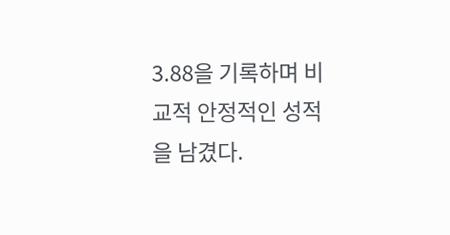3.88을 기록하며 비교적 안정적인 성적을 남겼다.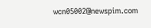wcn05002@newspim.com